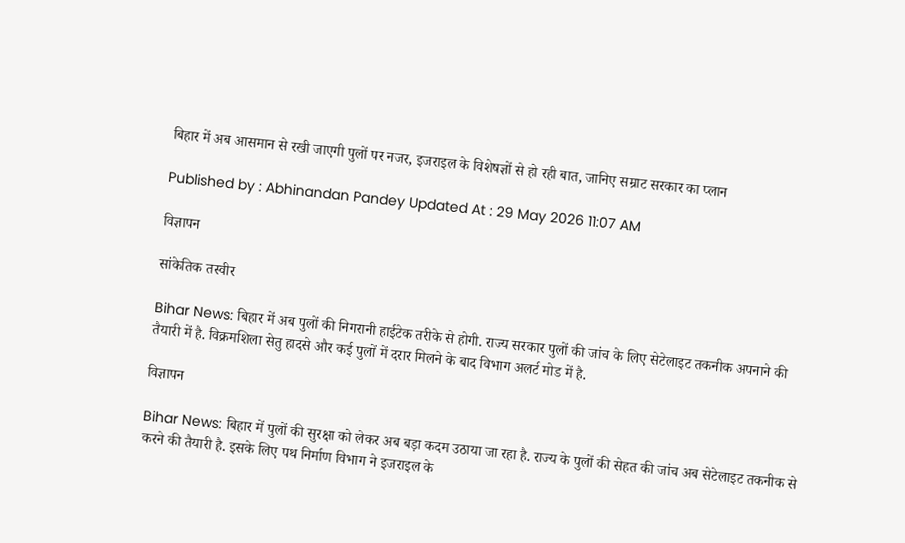बिहार में अब आसमान से रखी जाएगी पुलों पर नजर, इजराइल के विशेषज्ञों से हो रही बात, जानिए सम्राट सरकार का प्लान

Published by : Abhinandan Pandey Updated At : 29 May 2026 11:07 AM

विज्ञापन

सांकेतिक तस्वीर

Bihar News: बिहार में अब पुलों की निगरानी हाईटेक तरीके से होगी. राज्य सरकार पुलों की जांच के लिए सेटेलाइट तकनीक अपनाने की तैयारी में है. विक्रमशिला सेतु हादसे और कई पुलों में दरार मिलने के बाद विभाग अलर्ट मोड में है.

विज्ञापन

Bihar News: बिहार में पुलों की सुरक्षा को लेकर अब बड़ा कदम उठाया जा रहा है. राज्य के पुलों की सेहत की जांच अब सेटेलाइट तकनीक से करने की तैयारी है. इसके लिए पथ निर्माण विभाग ने इजराइल के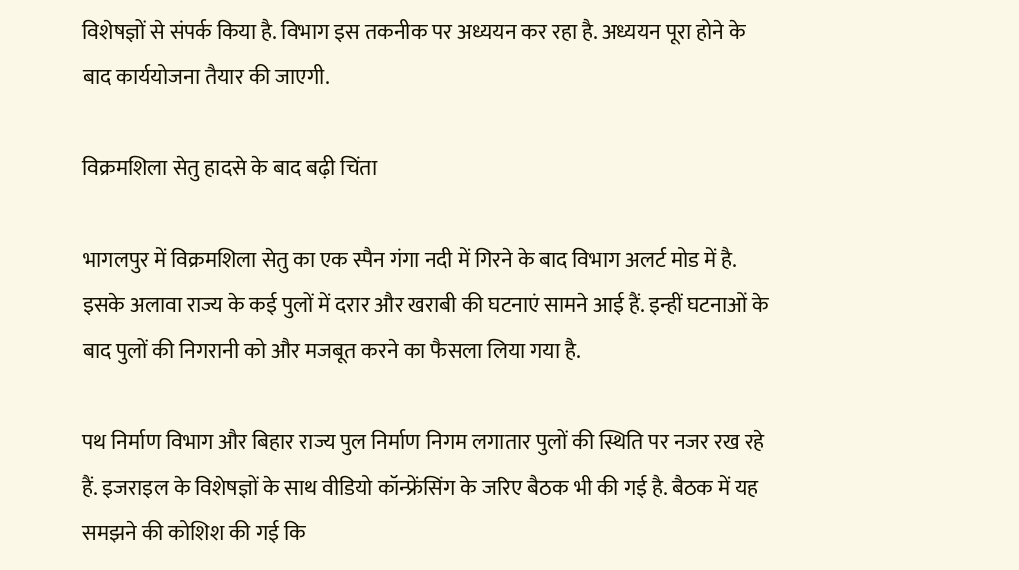विशेषज्ञों से संपर्क किया है. विभाग इस तकनीक पर अध्ययन कर रहा है. अध्ययन पूरा होने के बाद कार्ययोजना तैयार की जाएगी.

विक्रमशिला सेतु हादसे के बाद बढ़ी चिंता

भागलपुर में विक्रमशिला सेतु का एक स्पैन गंगा नदी में गिरने के बाद विभाग अलर्ट मोड में है. इसके अलावा राज्य के कई पुलों में दरार और खराबी की घटनाएं सामने आई हैं. इन्हीं घटनाओं के बाद पुलों की निगरानी को और मजबूत करने का फैसला लिया गया है.

पथ निर्माण विभाग और बिहार राज्य पुल निर्माण निगम लगातार पुलों की स्थिति पर नजर रख रहे हैं. इजराइल के विशेषज्ञों के साथ वीडियो कॉन्फ्रेंसिंग के जरिए बैठक भी की गई है. बैठक में यह समझने की कोशिश की गई कि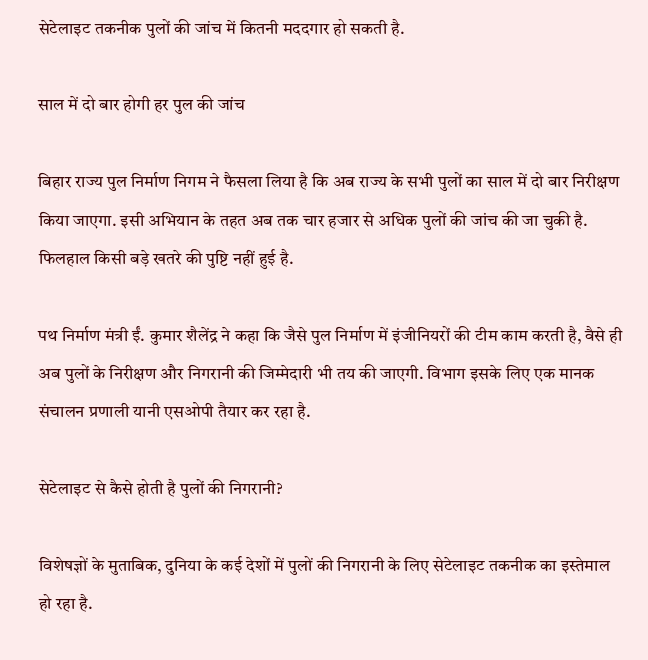सेटेलाइट तकनीक पुलों की जांच में कितनी मददगार हो सकती है.

साल में दो बार होगी हर पुल की जांच

बिहार राज्य पुल निर्माण निगम ने फैसला लिया है कि अब राज्य के सभी पुलों का साल में दो बार निरीक्षण किया जाएगा. इसी अभियान के तहत अब तक चार हजार से अधिक पुलों की जांच की जा चुकी है. फिलहाल किसी बड़े खतरे की पुष्टि नहीं हुई है.

पथ निर्माण मंत्री ईं. कुमार शैलेंद्र ने कहा कि जैसे पुल निर्माण में इंजीनियरों की टीम काम करती है, वैसे ही अब पुलों के निरीक्षण और निगरानी की जिम्मेदारी भी तय की जाएगी. विभाग इसके लिए एक मानक संचालन प्रणाली यानी एसओपी तैयार कर रहा है.

सेटेलाइट से कैसे होती है पुलों की निगरानी?

विशेषज्ञों के मुताबिक, दुनिया के कई देशों में पुलों की निगरानी के लिए सेटेलाइट तकनीक का इस्तेमाल हो रहा है.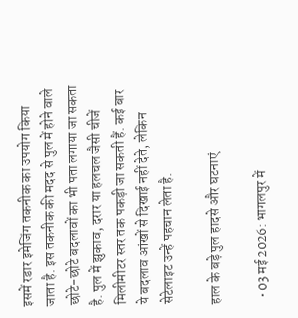इसमें रडार इमेजिंग तकनीक का उपयोग किया जाता है. इस तकनीक की मदद से पुल में होने वाले छोटे-छोटे बदलावों का भी पता लगाया जा सकता है. पुल में झुकाव, दरार या हलचल जैसी चीजें मिलीमीटर स्तर तक पकड़ी जा सकती हैं. कई बार ये बदलाव आंखों से दिखाई नहीं देते, लेकिन सेटेलाइट उन्हें पहचान लेता है.

हाल के बड़े पुल हादसे और घटनाएं

  • 03 मई 2026: भागलपुर में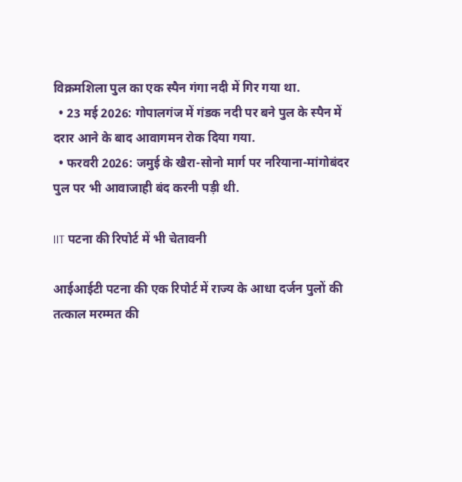विक्रमशिला पुल का एक स्पैन गंगा नदी में गिर गया था.
  • 23 मई 2026: गोपालगंज में गंडक नदी पर बने पुल के स्पैन में दरार आने के बाद आवागमन रोक दिया गया.
  • फरवरी 2026: जमुई के खैरा-सोनो मार्ग पर नरियाना-मांगोबंदर पुल पर भी आवाजाही बंद करनी पड़ी थी.

IIT पटना की रिपोर्ट में भी चेतावनी

आईआईटी पटना की एक रिपोर्ट में राज्य के आधा दर्जन पुलों की तत्काल मरम्मत की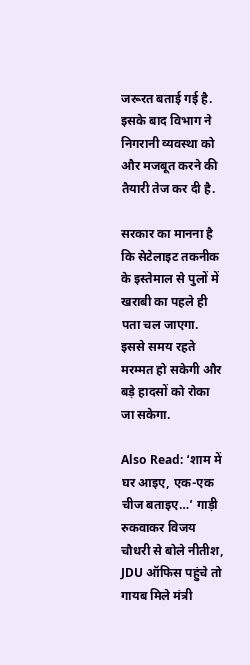जरूरत बताई गई है. इसके बाद विभाग ने निगरानी व्यवस्था को और मजबूत करने की तैयारी तेज कर दी है.

सरकार का मानना है कि सेटेलाइट तकनीक के इस्तेमाल से पुलों में खराबी का पहले ही पता चल जाएगा. इससे समय रहते मरम्मत हो सकेगी और बड़े हादसों को रोका जा सकेगा.

Also Read: ‘शाम में घर आइए, एक-एक चीज बताइए…’ गाड़ी रुकवाकर विजय चौधरी से बोले नीतीश, JDU ऑफिस पहुंचे तो गायब मिले मंत्री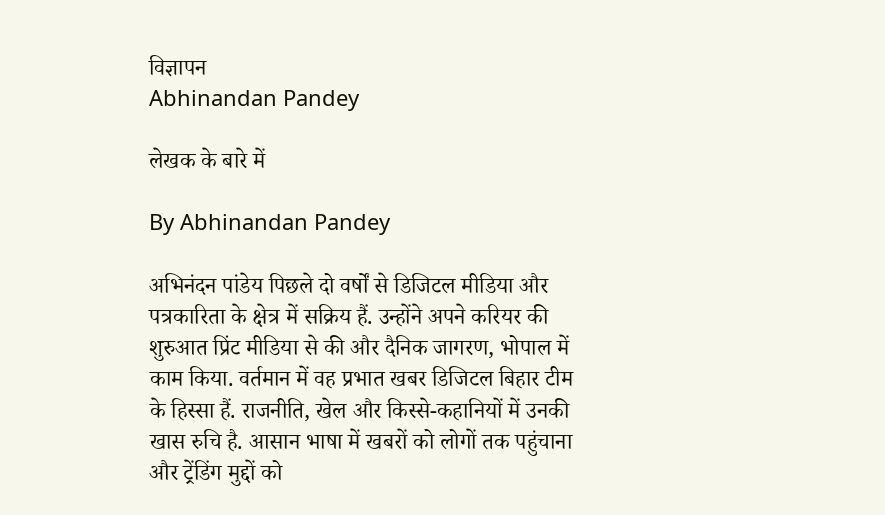विज्ञापन
Abhinandan Pandey

लेखक के बारे में

By Abhinandan Pandey

अभिनंदन पांडेय पिछले दो वर्षों से डिजिटल मीडिया और पत्रकारिता के क्षेत्र में सक्रिय हैं. उन्होंने अपने करियर की शुरुआत प्रिंट मीडिया से की और दैनिक जागरण, भोपाल में काम किया. वर्तमान में वह प्रभात खबर डिजिटल बिहार टीम के हिस्सा हैं. राजनीति, खेल और किस्से-कहानियों में उनकी खास रुचि है. आसान भाषा में खबरों को लोगों तक पहुंचाना और ट्रेंडिंग मुद्दों को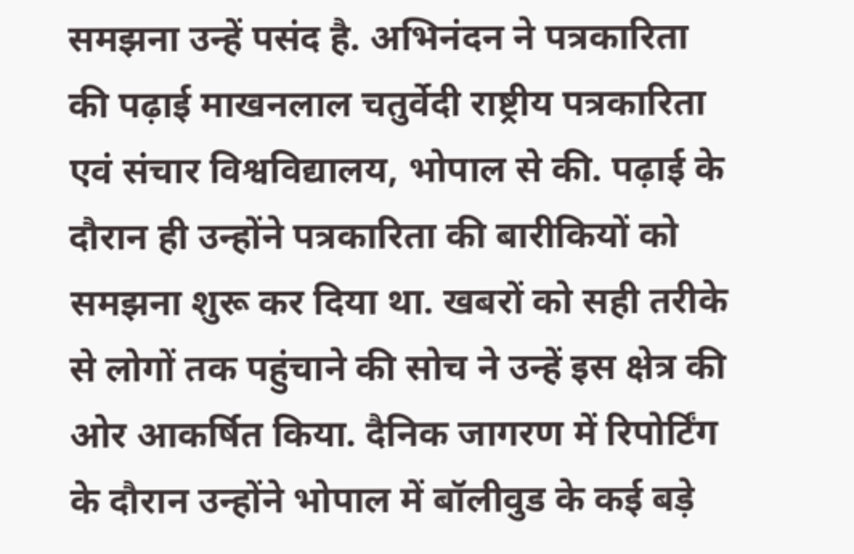समझना उन्हें पसंद है. अभिनंदन ने पत्रकारिता की पढ़ाई माखनलाल चतुर्वेदी राष्ट्रीय पत्रकारिता एवं संचार विश्वविद्यालय, भोपाल से की. पढ़ाई के दौरान ही उन्होंने पत्रकारिता की बारीकियों को समझना शुरू कर दिया था. खबरों को सही तरीके से लोगों तक पहुंचाने की सोच ने उन्हें इस क्षेत्र की ओर आकर्षित किया. दैनिक जागरण में रिपोर्टिंग के दौरान उन्होंने भोपाल में बॉलीवुड के कई बड़े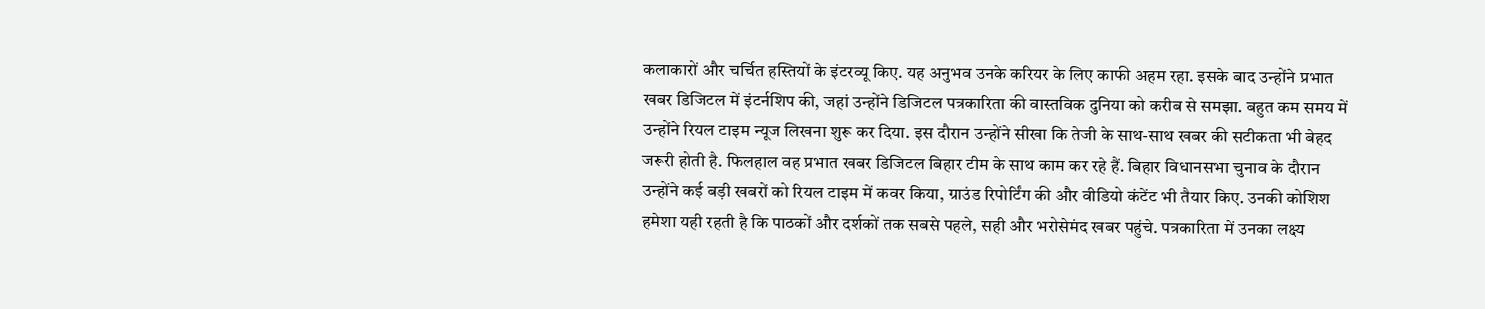कलाकारों और चर्चित हस्तियों के इंटरव्यू किए. यह अनुभव उनके करियर के लिए काफी अहम रहा. इसके बाद उन्होंने प्रभात खबर डिजिटल में इंटर्नशिप की, जहां उन्होंने डिजिटल पत्रकारिता की वास्तविक दुनिया को करीब से समझा. बहुत कम समय में उन्होंने रियल टाइम न्यूज लिखना शुरू कर दिया. इस दौरान उन्होंने सीखा कि तेजी के साथ-साथ खबर की सटीकता भी बेहद जरूरी होती है. फिलहाल वह प्रभात खबर डिजिटल बिहार टीम के साथ काम कर रहे हैं. बिहार विधानसभा चुनाव के दौरान उन्होंने कई बड़ी खबरों को रियल टाइम में कवर किया, ग्राउंड रिपोर्टिंग की और वीडियो कंटेंट भी तैयार किए. उनकी कोशिश हमेशा यही रहती है कि पाठकों और दर्शकों तक सबसे पहले, सही और भरोसेमंद खबर पहुंचे. पत्रकारिता में उनका लक्ष्य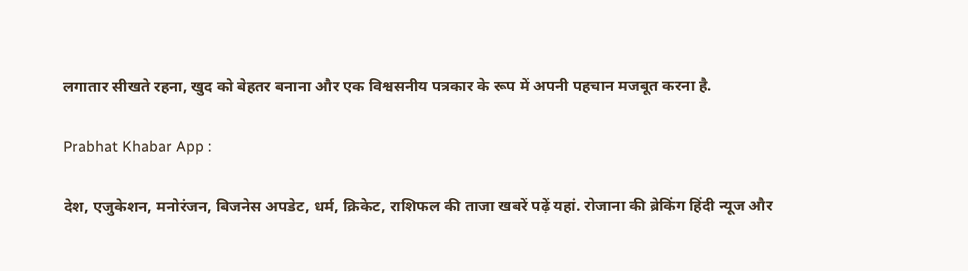लगातार सीखते रहना, खुद को बेहतर बनाना और एक विश्वसनीय पत्रकार के रूप में अपनी पहचान मजबूत करना है.

Prabhat Khabar App :

देश, एजुकेशन, मनोरंजन, बिजनेस अपडेट, धर्म, क्रिकेट, राशिफल की ताजा खबरें पढ़ें यहां. रोजाना की ब्रेकिंग हिंदी न्यूज और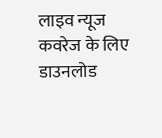लाइव न्यूज कवरेज के लिए डाउनलोड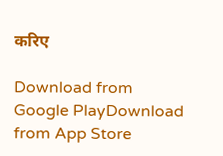करिए

Download from Google PlayDownload from App Store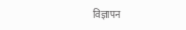विज्ञापन